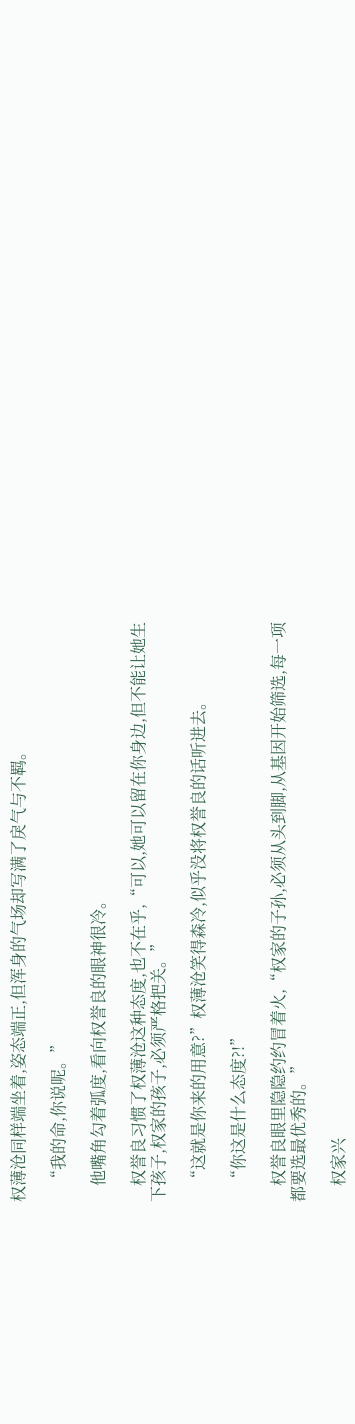权薄沧同样端坐着,姿态端正,但浑身的气场却写满了戾气与不羁。

    “我的命,你说呢。”

    他嘴角勾着弧度,看向权誉良的眼神很冷。

    权誉良习惯了权薄沧这种态度,也不在乎,“可以,她可以留在你身边,但不能让她生下孩子,权家的孩子,必须严格把关。”

    “这就是你来的用意?”权薄沧笑得森冷,似乎没将权誉良的话听进去。

    “你这是什么态度?!”

    权誉良眼里隐隐约约冒着火,“权家的子孙,必须从头到脚,从基因开始筛选,每一项都要选最优秀的。”

    权家兴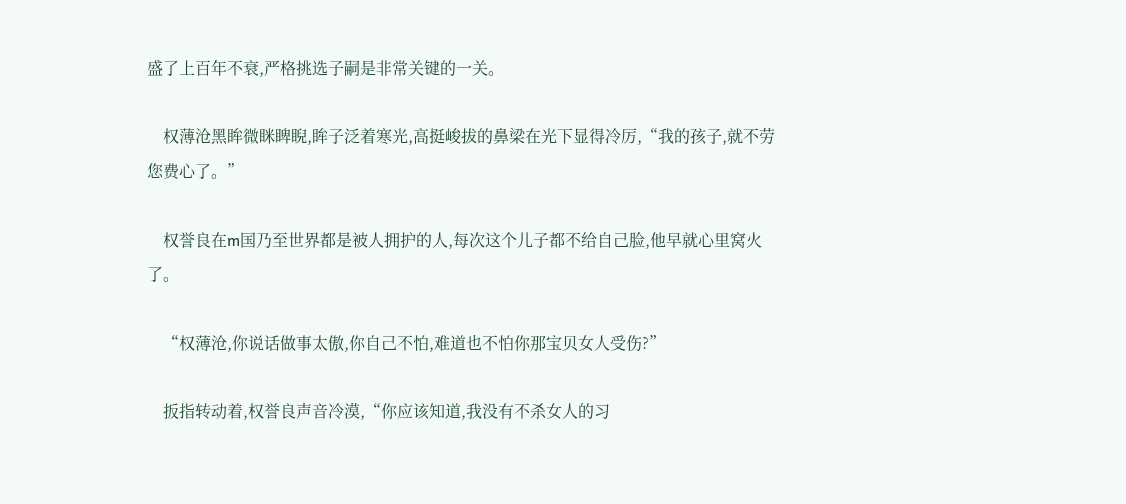盛了上百年不衰,严格挑选子嗣是非常关键的一关。

    权薄沧黑眸微眯睥睨,眸子泛着寒光,高挺峻拔的鼻梁在光下显得冷厉,“我的孩子,就不劳您费心了。”

    权誉良在m国乃至世界都是被人拥护的人,每次这个儿子都不给自己脸,他早就心里窝火了。

    “权薄沧,你说话做事太傲,你自己不怕,难道也不怕你那宝贝女人受伤?”

    扳指转动着,权誉良声音冷漠,“你应该知道,我没有不杀女人的习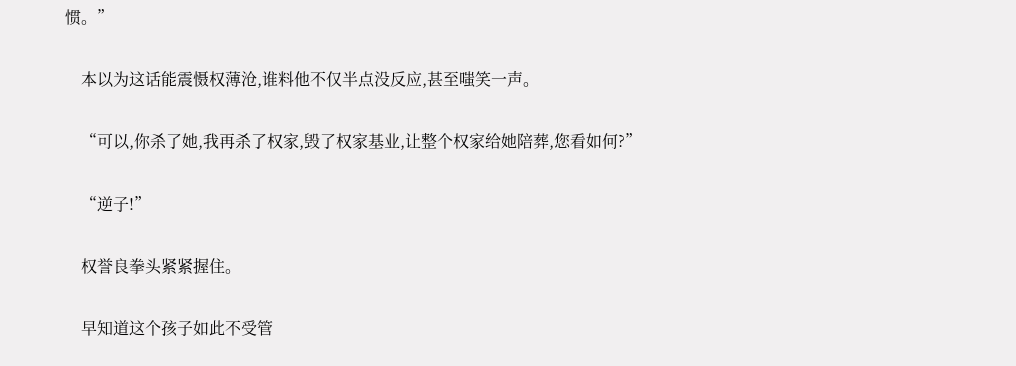惯。”

    本以为这话能震慑权薄沧,谁料他不仅半点没反应,甚至嗤笑一声。

    “可以,你杀了她,我再杀了权家,毁了权家基业,让整个权家给她陪葬,您看如何?”

    “逆子!”

    权誉良拳头紧紧握住。

    早知道这个孩子如此不受管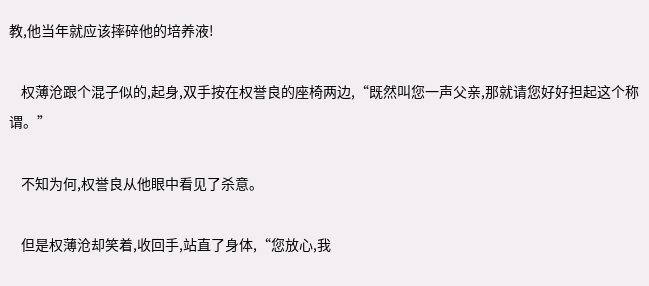教,他当年就应该摔碎他的培养液!

    权薄沧跟个混子似的,起身,双手按在权誉良的座椅两边,“既然叫您一声父亲,那就请您好好担起这个称谓。”

    不知为何,权誉良从他眼中看见了杀意。

    但是权薄沧却笑着,收回手,站直了身体,“您放心,我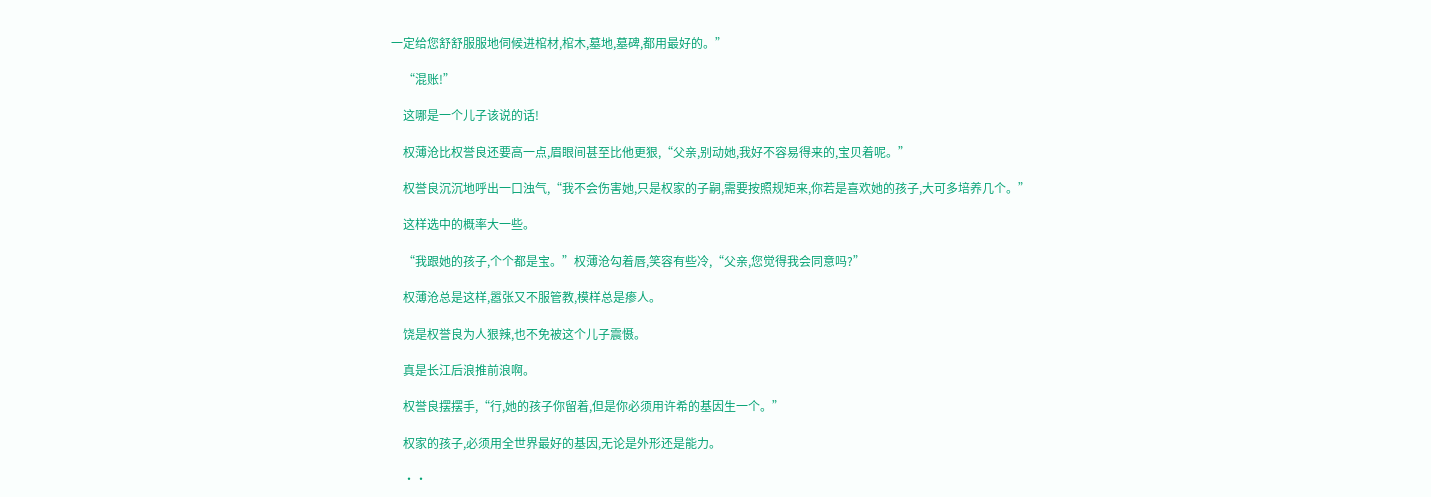一定给您舒舒服服地伺候进棺材,棺木,墓地,墓碑,都用最好的。”

    “混账!”

    这哪是一个儿子该说的话!

    权薄沧比权誉良还要高一点,眉眼间甚至比他更狠,“父亲,别动她,我好不容易得来的,宝贝着呢。”

    权誉良沉沉地呼出一口浊气,“我不会伤害她,只是权家的子嗣,需要按照规矩来,你若是喜欢她的孩子,大可多培养几个。”

    这样选中的概率大一些。

    “我跟她的孩子,个个都是宝。”权薄沧勾着唇,笑容有些冷,“父亲,您觉得我会同意吗?”

    权薄沧总是这样,嚣张又不服管教,模样总是瘆人。

    饶是权誉良为人狠辣,也不免被这个儿子震慑。

    真是长江后浪推前浪啊。

    权誉良摆摆手,“行,她的孩子你留着,但是你必须用许希的基因生一个。”

    权家的孩子,必须用全世界最好的基因,无论是外形还是能力。

    ··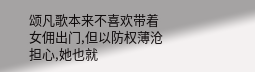颂凡歌本来不喜欢带着女佣出门,但以防权薄沧担心,她也就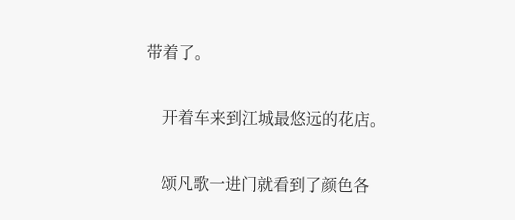带着了。

    开着车来到江城最悠远的花店。

    颂凡歌一进门就看到了颜色各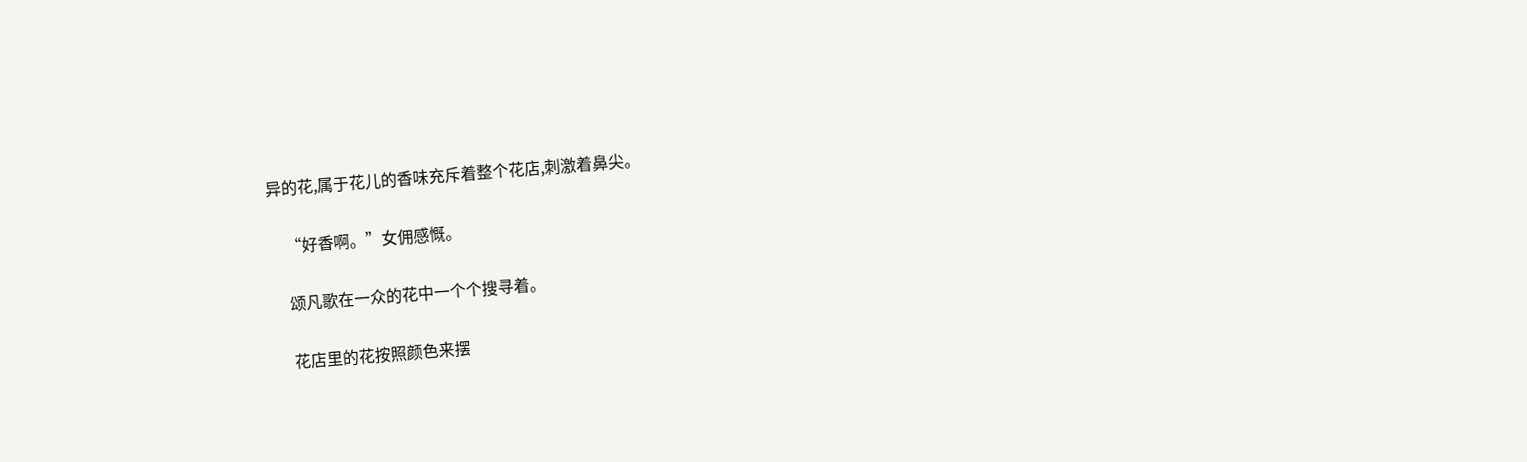异的花,属于花儿的香味充斥着整个花店,刺激着鼻尖。

    “好香啊。”女佣感慨。

    颂凡歌在一众的花中一个个搜寻着。

    花店里的花按照颜色来摆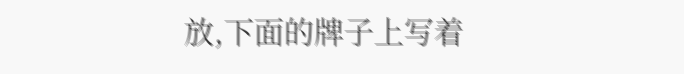放,下面的牌子上写着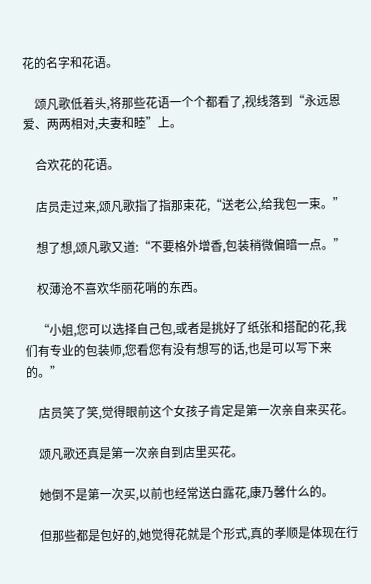花的名字和花语。

    颂凡歌低着头,将那些花语一个个都看了,视线落到“永远恩爱、两两相对,夫妻和睦”上。

    合欢花的花语。

    店员走过来,颂凡歌指了指那束花,“送老公,给我包一束。”

    想了想,颂凡歌又道:“不要格外增香,包装稍微偏暗一点。”

    权薄沧不喜欢华丽花哨的东西。

    “小姐,您可以选择自己包,或者是挑好了纸张和搭配的花,我们有专业的包装师,您看您有没有想写的话,也是可以写下来的。”

    店员笑了笑,觉得眼前这个女孩子肯定是第一次亲自来买花。

    颂凡歌还真是第一次亲自到店里买花。

    她倒不是第一次买,以前也经常送白露花,康乃馨什么的。

    但那些都是包好的,她觉得花就是个形式,真的孝顺是体现在行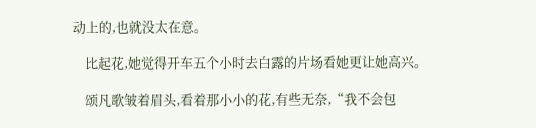动上的,也就没太在意。

    比起花,她觉得开车五个小时去白露的片场看她更让她高兴。

    颂凡歌皱着眉头,看着那小小的花,有些无奈,“我不会包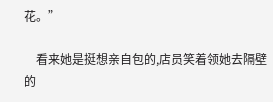花。”

    看来她是挺想亲自包的,店员笑着领她去隔壁的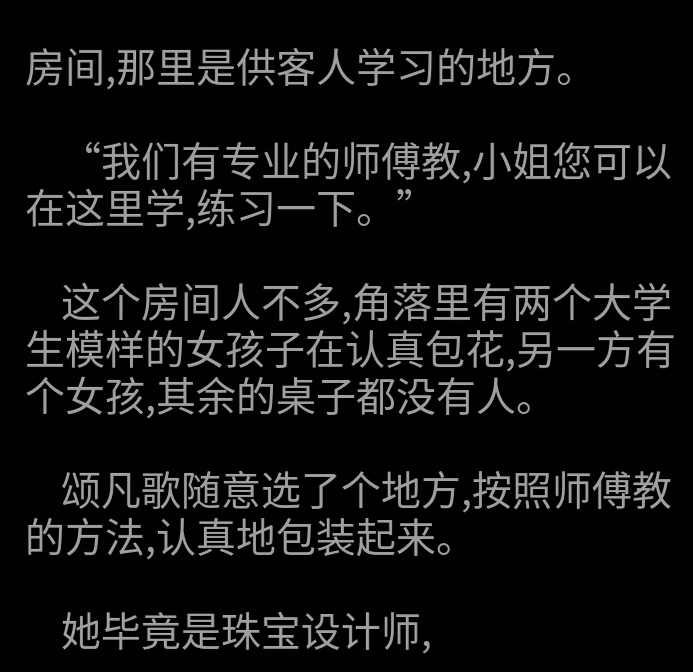房间,那里是供客人学习的地方。

    “我们有专业的师傅教,小姐您可以在这里学,练习一下。”

    这个房间人不多,角落里有两个大学生模样的女孩子在认真包花,另一方有个女孩,其余的桌子都没有人。

    颂凡歌随意选了个地方,按照师傅教的方法,认真地包装起来。

    她毕竟是珠宝设计师,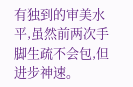有独到的审美水平,虽然前两次手脚生疏不会包,但进步神速。